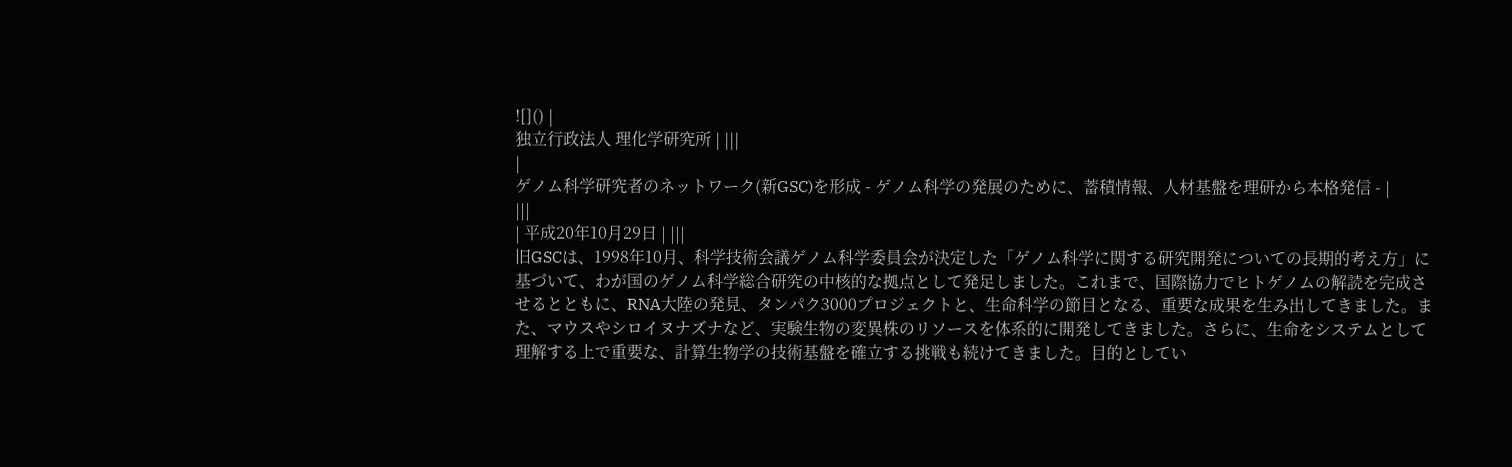![]() |
独立行政法人 理化学研究所 | |||
|
ゲノム科学研究者のネットワーク(新GSC)を形成 - ゲノム科学の発展のために、蓄積情報、人材基盤を理研から本格発信 - |
|||
| 平成20年10月29日 | |||
旧GSCは、1998年10月、科学技術会議ゲノム科学委員会が決定した「ゲノム科学に関する研究開発についての長期的考え方」に基づいて、わが国のゲノム科学総合研究の中核的な拠点として発足しました。これまで、国際協力でヒトゲノムの解読を完成させるとともに、RNA大陸の発見、タンパク3000プロジェクトと、生命科学の節目となる、重要な成果を生み出してきました。また、マウスやシロイヌナズナなど、実験生物の変異株のリソースを体系的に開発してきました。さらに、生命をシステムとして理解する上で重要な、計算生物学の技術基盤を確立する挑戦も続けてきました。目的としてい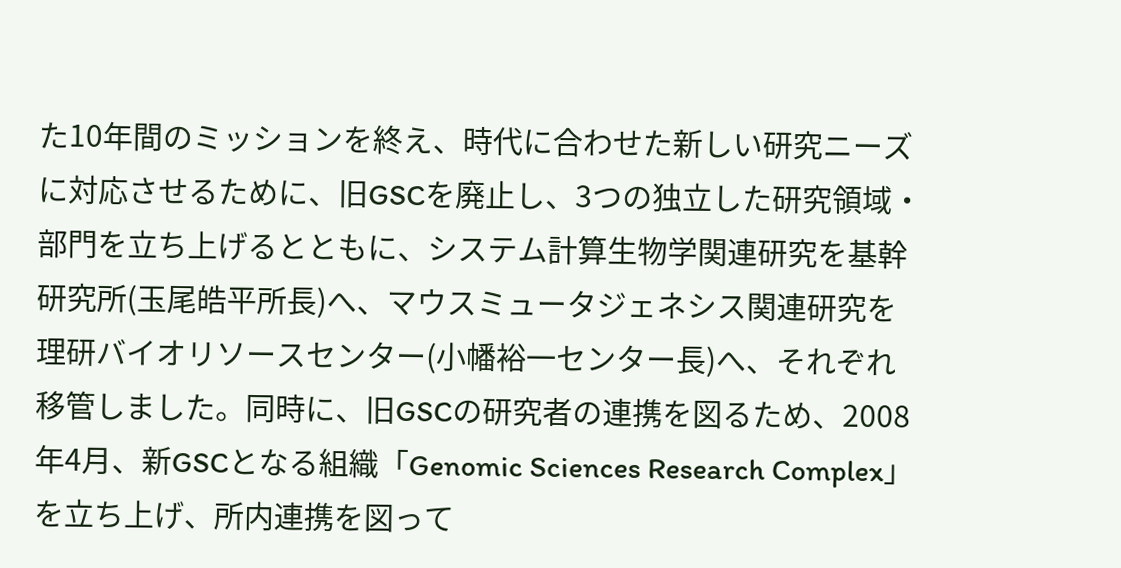た10年間のミッションを終え、時代に合わせた新しい研究ニーズに対応させるために、旧GSCを廃止し、3つの独立した研究領域・部門を立ち上げるとともに、システム計算生物学関連研究を基幹研究所(玉尾皓平所長)へ、マウスミュータジェネシス関連研究を理研バイオリソースセンター(小幡裕一センター長)へ、それぞれ移管しました。同時に、旧GSCの研究者の連携を図るため、2008年4月、新GSCとなる組織「Genomic Sciences Research Complex」を立ち上げ、所内連携を図って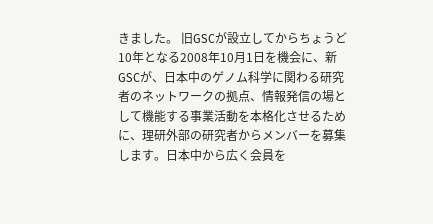きました。 旧GSCが設立してからちょうど10年となる2008年10月1日を機会に、新GSCが、日本中のゲノム科学に関わる研究者のネットワークの拠点、情報発信の場として機能する事業活動を本格化させるために、理研外部の研究者からメンバーを募集します。日本中から広く会員を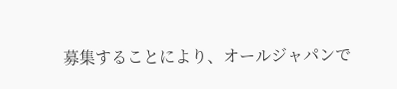募集することにより、オールジャパンで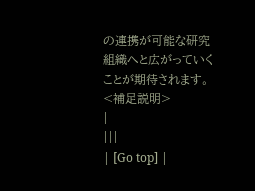の連携が可能な研究組織へと広がっていくことが期待されます。
<補足説明>
|
|||
| [Go top] |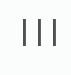|||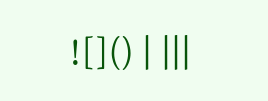![]() | |||